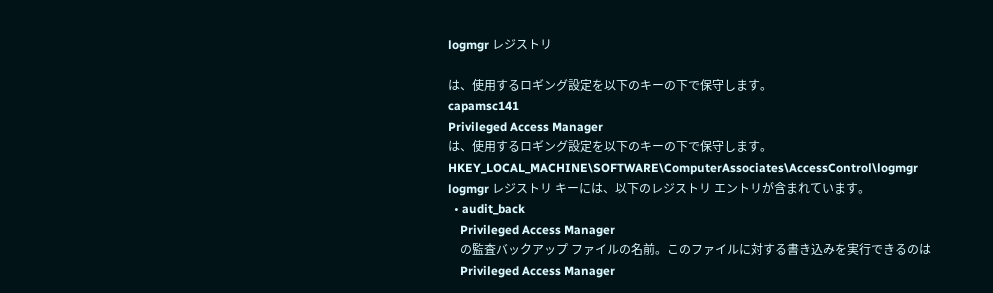logmgr レジストリ

は、使用するロギング設定を以下のキーの下で保守します。
capamsc141
Privileged Access Manager
は、使用するロギング設定を以下のキーの下で保守します。
HKEY_LOCAL_MACHINE\SOFTWARE\ComputerAssociates\AccessControl\logmgr
logmgr レジストリ キーには、以下のレジストリ エントリが含まれています。
  • audit_back
    Privileged Access Manager
    の監査バックアップ ファイルの名前。このファイルに対する書き込みを実行できるのは
    Privileged Access Manager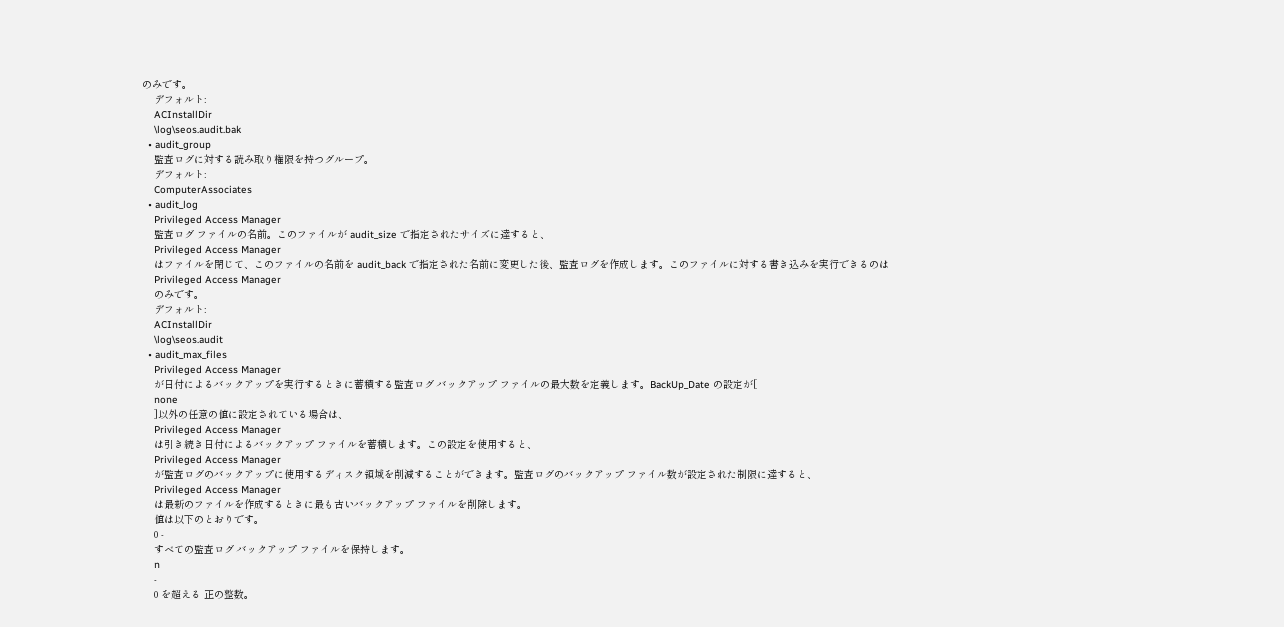のみです。
    デフォルト:
    ACInstallDir
    \log\seos.audit.bak
  • audit_group
    監査ログに対する読み取り権限を持つグループ。
    デフォルト:
    ComputerAssociates
  • audit_log
    Privileged Access Manager
    監査ログ ファイルの名前。このファイルが audit_size で指定されたサイズに達すると、
    Privileged Access Manager
    はファイルを閉じて、このファイルの名前を audit_back で指定された名前に変更した後、監査ログを作成します。このファイルに対する書き込みを実行できるのは
    Privileged Access Manager
    のみです。
    デフォルト:
    ACInstallDir
    \log\seos.audit
  • audit_max_files
    Privileged Access Manager
    が日付によるバックアップを実行するときに蓄積する監査ログ バックアップ ファイルの最大数を定義します。BackUp_Date の設定が[
    none
    ]以外の任意の値に設定されている場合は、
    Privileged Access Manager
    は引き続き日付によるバックアップ ファイルを蓄積します。この設定を使用すると、
    Privileged Access Manager
    が監査ログのバックアップに使用するディスク領域を削減することができます。監査ログのバックアップ ファイル数が設定された制限に達すると、
    Privileged Access Manager
    は最新のファイルを作成するときに最も古いバックアップ ファイルを削除します。
    値は以下のとおりです。
    0 -
    すべての監査ログ バックアップ ファイルを保持します。
    n
    -
    0 を超える 正の整数。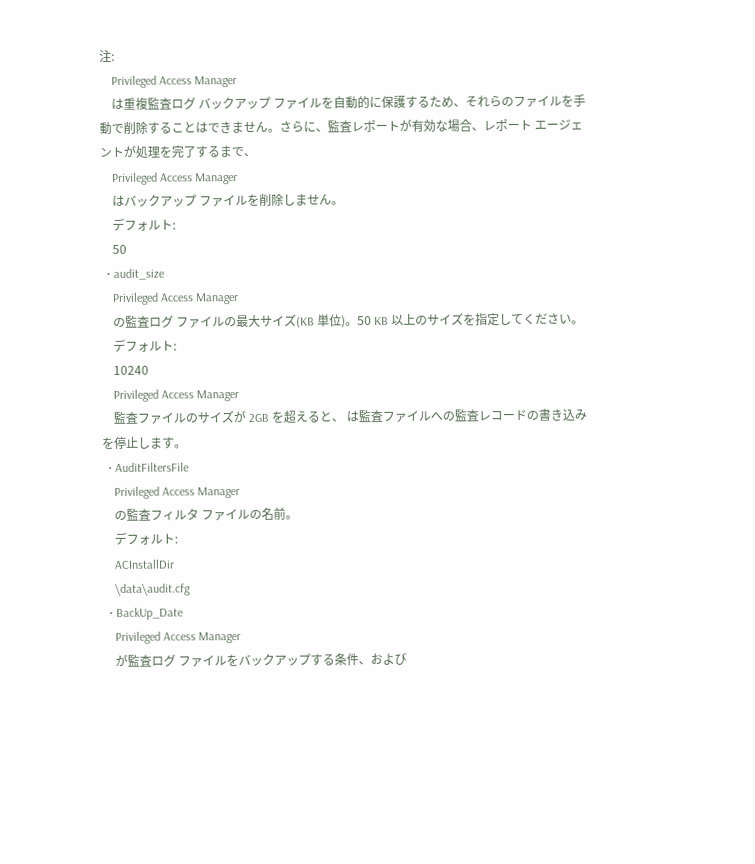注:
    Privileged Access Manager
    は重複監査ログ バックアップ ファイルを自動的に保護するため、それらのファイルを手動で削除することはできません。さらに、監査レポートが有効な場合、レポート エージェントが処理を完了するまで、
    Privileged Access Manager
    はバックアップ ファイルを削除しません。
    デフォルト:
    50
  • audit_size
    Privileged Access Manager
    の監査ログ ファイルの最大サイズ(KB 単位)。50 KB 以上のサイズを指定してください。
    デフォルト:
    10240
    Privileged Access Manager
    監査ファイルのサイズが 2GB を超えると、 は監査ファイルへの監査レコードの書き込みを停止します。
  • AuditFiltersFile
    Privileged Access Manager
    の監査フィルタ ファイルの名前。
    デフォルト:
    ACInstallDir
    \data\audit.cfg
  • BackUp_Date
    Privileged Access Manager
    が監査ログ ファイルをバックアップする条件、および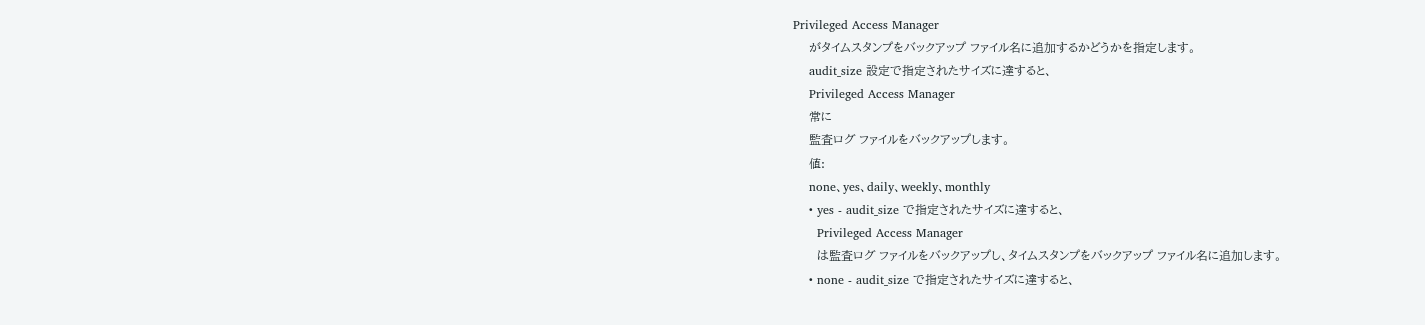Privileged Access Manager
    がタイムスタンプをバックアップ ファイル名に追加するかどうかを指定します。
    audit_size 設定で指定されたサイズに達すると、
    Privileged Access Manager
    常に
    監査ログ ファイルをバックアップします。
    値:
    none、yes、daily、weekly、monthly
    • yes - audit_size で指定されたサイズに達すると、
      Privileged Access Manager
      は監査ログ ファイルをバックアップし、タイムスタンプをバックアップ ファイル名に追加します。
    • none - audit_size で指定されたサイズに達すると、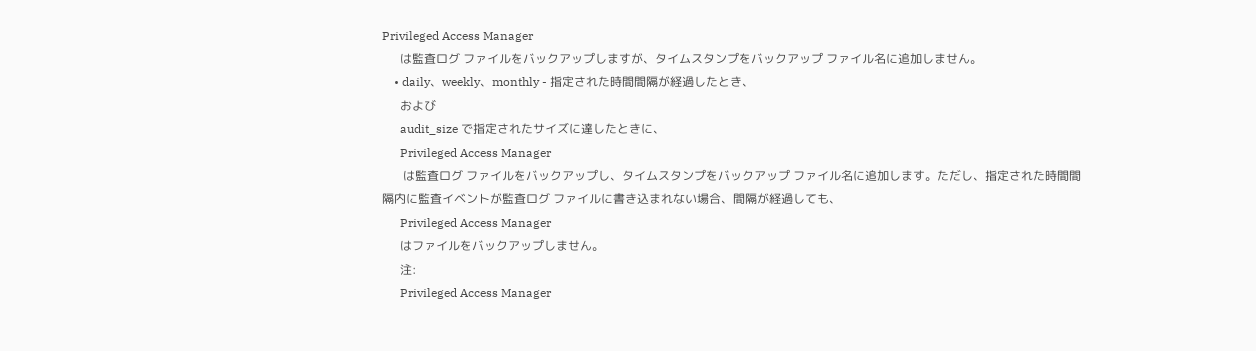Privileged Access Manager
      は監査ログ ファイルをバックアップしますが、タイムスタンプをバックアップ ファイル名に追加しません。
    • daily、weekly、monthly - 指定された時間間隔が経過したとき、
      および
      audit_size で指定されたサイズに達したときに、
      Privileged Access Manager
       は監査ログ ファイルをバックアップし、タイムスタンプをバックアップ ファイル名に追加します。ただし、指定された時間間隔内に監査イベントが監査ログ ファイルに書き込まれない場合、間隔が経過しても、
      Privileged Access Manager
      はファイルをバックアップしません。
      注:
      Privileged Access Manager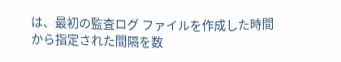は、最初の監査ログ ファイルを作成した時間から指定された間隔を数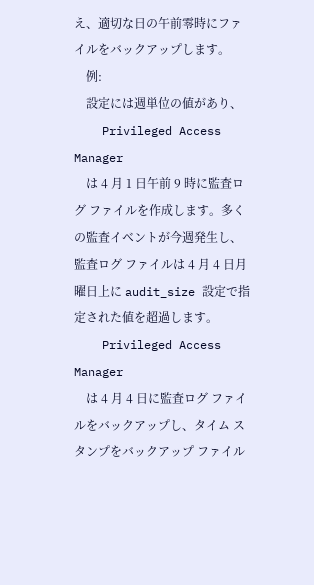え、適切な日の午前零時にファイルをバックアップします。
    例:
    設定には週単位の値があり、
    Privileged Access Manager
    は 4 月 1 日午前 9 時に監査ログ ファイルを作成します。多くの監査イベントが今週発生し、監査ログ ファイルは 4 月 4 日月曜日上に audit_size 設定で指定された値を超過します。
    Privileged Access Manager
    は 4 月 4 日に監査ログ ファイルをバックアップし、タイム スタンプをバックアップ ファイル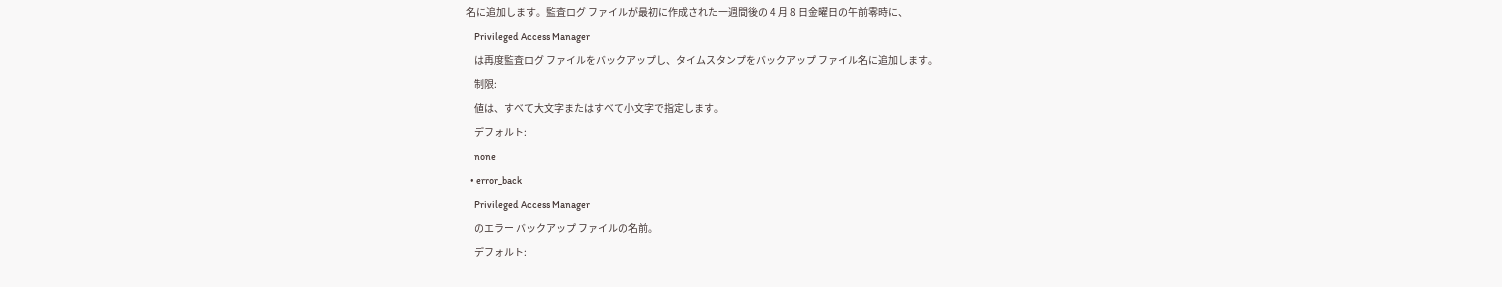名に追加します。監査ログ ファイルが最初に作成された一週間後の 4 月 8 日金曜日の午前零時に、
    Privileged Access Manager
    は再度監査ログ ファイルをバックアップし、タイムスタンプをバックアップ ファイル名に追加します。
    制限:
    値は、すべて大文字またはすべて小文字で指定します。
    デフォルト:
    none
  • error_back
    Privileged Access Manager
    のエラー バックアップ ファイルの名前。
    デフォルト: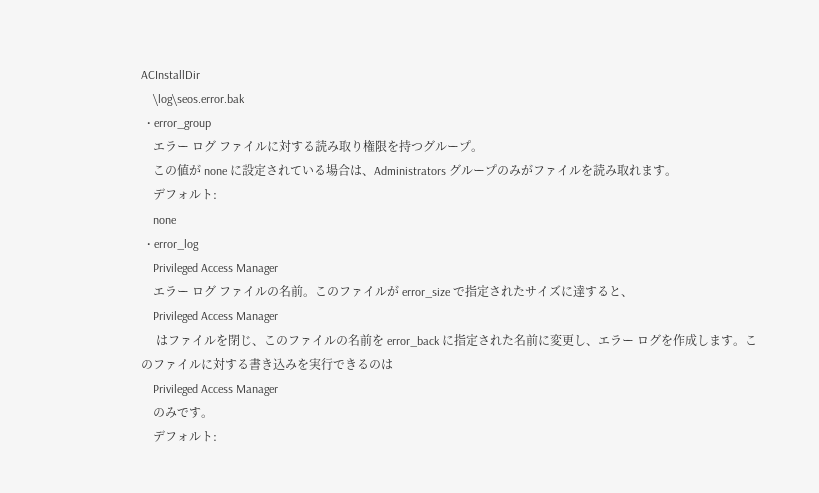ACInstallDir
    \log\seos.error.bak
  • error_group
    エラー ログ ファイルに対する読み取り権限を持つグループ。
    この値が none に設定されている場合は、Administrators グループのみがファイルを読み取れます。
    デフォルト:
    none
  • error_log
    Privileged Access Manager
    エラー ログ ファイルの名前。このファイルが error_size で指定されたサイズに達すると、
    Privileged Access Manager
     はファイルを閉じ、このファイルの名前を error_back に指定された名前に変更し、エラー ログを作成します。このファイルに対する書き込みを実行できるのは
    Privileged Access Manager
    のみです。
    デフォルト: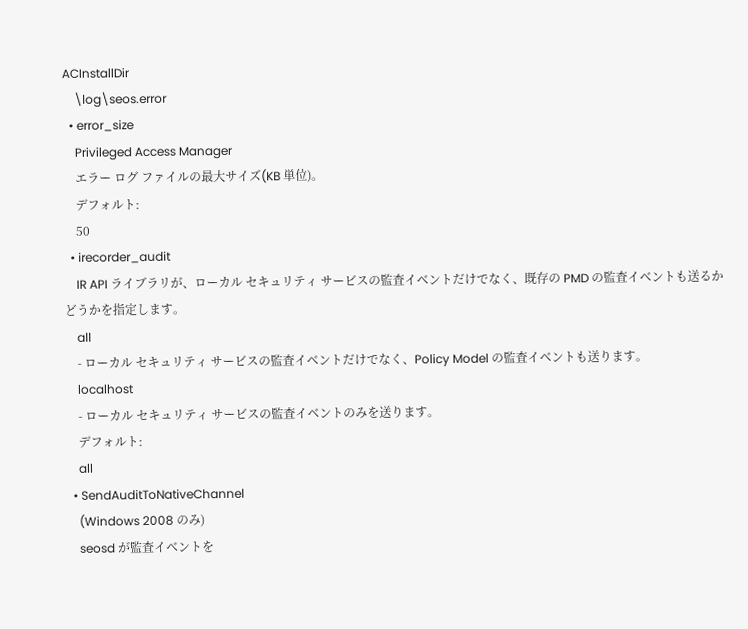ACInstallDir
    \log\seos.error
  • error_size
    Privileged Access Manager
    エラー ログ ファイルの最大サイズ(KB 単位)。
    デフォルト:
    50
  • irecorder_audit
    IR API ライブラリが、ローカル セキュリティ サービスの監査イベントだけでなく、既存の PMD の監査イベントも送るかどうかを指定します。
    all
    - ローカル セキュリティ サービスの監査イベントだけでなく、Policy Model の監査イベントも送ります。
    localhost
    - ローカル セキュリティ サービスの監査イベントのみを送ります。
    デフォルト:
    all
  • SendAuditToNativeChannel
    (Windows 2008 のみ)
    seosd が監査イベントを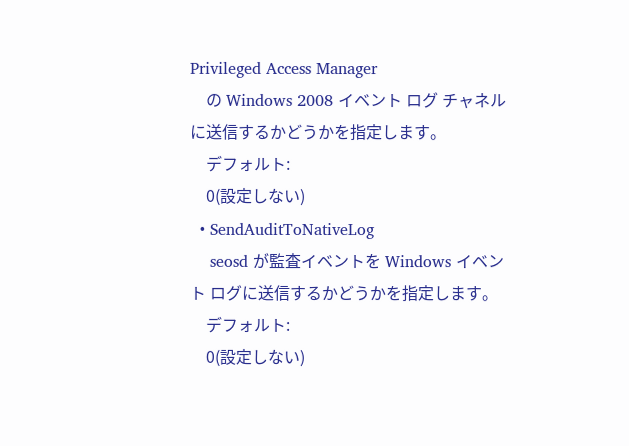Privileged Access Manager
    の Windows 2008 イベント ログ チャネルに送信するかどうかを指定します。
    デフォルト:
    0(設定しない)
  • SendAuditToNativeLog
    seosd が監査イベントを Windows イベント ログに送信するかどうかを指定します。
    デフォルト:
    0(設定しない)